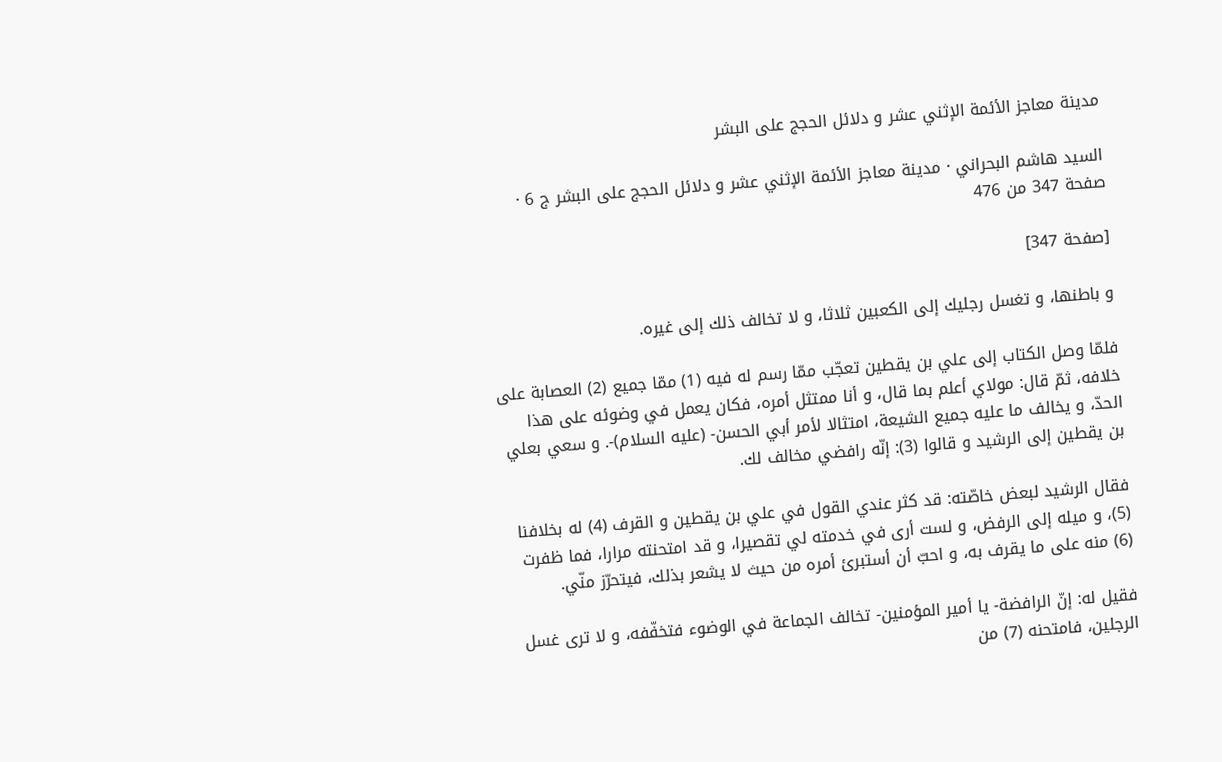مدينة معاجز الأئمة الإثني عشر و دلائل الحجج على البشر

السيد هاشم البحراني · مدينة معاجز الأئمة الإثني عشر و دلائل الحجج على البشر ج 6 · صفحة 347 من 476

[صفحة 347]

و باطنها، و تغسل رجليك إلى الكعبين ثلاثا، و لا تخالف ذلك إلى غيره.

فلمّا وصل الكتاب إلى علي بن يقطين تعجّب ممّا رسم له فيه (1) ممّا جميع (2) العصابة على خلافه، ثمّ قال: مولاي أعلم بما قال، و أنا ممتثل أمره، فكان يعمل في وضوئه على هذا الحدّ، و يخالف ما عليه جميع الشيعة، امتثالا لأمر أبي الحسن- (عليه السلام)-. و سعي بعلي بن يقطين إلى الرشيد و قالوا (3): إنّه رافضي مخالف لك.

فقال الرشيد لبعض خاصّته: قد كثر عندي القول في علي بن يقطين و القرف (4) له بخلافنا (5)، و ميله إلى الرفض، و لست أرى في خدمته لي تقصيرا، و قد امتحنته مرارا، فما ظفرت (6) منه على ما يقرف به، و احبّ أن أستبرئ أمره من حيث لا يشعر بذلك، فيتحرّز منّي.

فقيل له: إنّ الرافضة- يا أمير المؤمنين- تخالف الجماعة في الوضوء فتخفّفه، و لا ترى غسل الرجلين، فامتحنه (7) من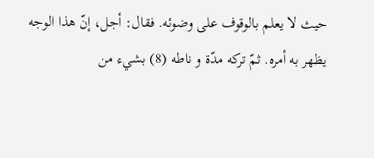حيث لا يعلم بالوقوف على وضوئه. فقال: أجل، إنّ هذا الوجه يظهر به أمره. ثمّ تركه مدّة و ناطه (8) بشيء من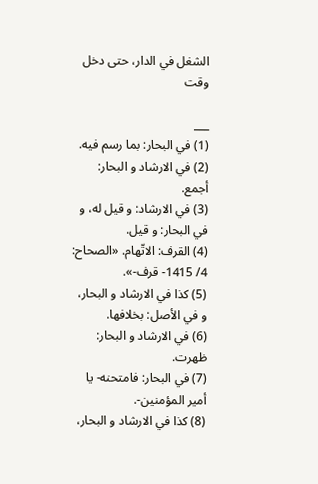الشغل في الدار، حتى دخل وقت

___
(1) في البحار: بما رسم فيه.
(2) في الارشاد و البحار: أجمع.
(3) في الارشاد: و قيل له، و في البحار: و قيل.
(4) القرف: الاتّهام. «الصحاح: 4/ 1415- قرف-».
(5) كذا في الارشاد و البحار، و في الأصل: بخلافها.
(6) في الارشاد و البحار: ظهرت.
(7) في البحار: فامتحنه- يا أمير المؤمنين-.
(8) كذا في الارشاد و البحار،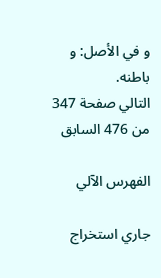و في الأصل: و باطنه.
التالي صفحة 347 من 476 السابق

الفهرس الآلي

جاري استخراج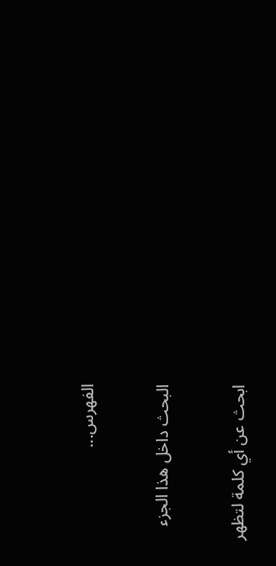الفهرس...

البحث داخل هذا الجزء

ابحث عن أي كلمة لتظهر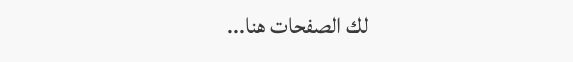لك الصفحات هنا...